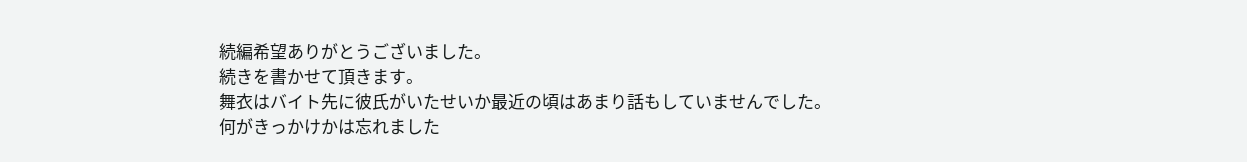続編希望ありがとうございました。
続きを書かせて頂きます。
舞衣はバイト先に彼氏がいたせいか最近の頃はあまり話もしていませんでした。
何がきっかけかは忘れました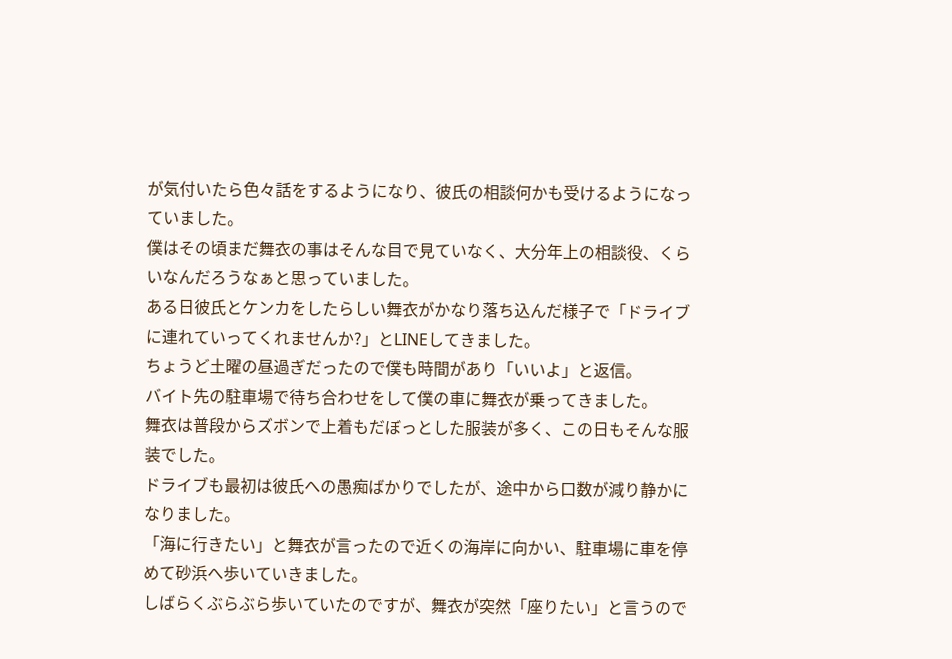が気付いたら色々話をするようになり、彼氏の相談何かも受けるようになっていました。
僕はその頃まだ舞衣の事はそんな目で見ていなく、大分年上の相談役、くらいなんだろうなぁと思っていました。
ある日彼氏とケンカをしたらしい舞衣がかなり落ち込んだ様子で「ドライブに連れていってくれませんか?」とLINEしてきました。
ちょうど土曜の昼過ぎだったので僕も時間があり「いいよ」と返信。
バイト先の駐車場で待ち合わせをして僕の車に舞衣が乗ってきました。
舞衣は普段からズボンで上着もだぼっとした服装が多く、この日もそんな服装でした。
ドライブも最初は彼氏への愚痴ばかりでしたが、途中から口数が減り静かになりました。
「海に行きたい」と舞衣が言ったので近くの海岸に向かい、駐車場に車を停めて砂浜へ歩いていきました。
しばらくぶらぶら歩いていたのですが、舞衣が突然「座りたい」と言うので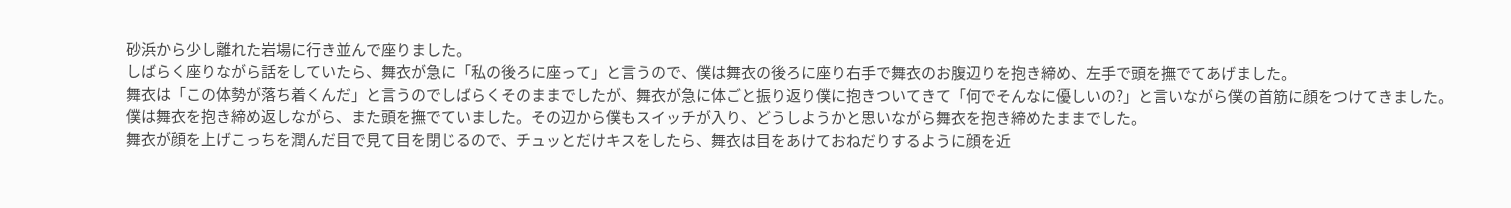砂浜から少し離れた岩場に行き並んで座りました。
しばらく座りながら話をしていたら、舞衣が急に「私の後ろに座って」と言うので、僕は舞衣の後ろに座り右手で舞衣のお腹辺りを抱き締め、左手で頭を撫でてあげました。
舞衣は「この体勢が落ち着くんだ」と言うのでしばらくそのままでしたが、舞衣が急に体ごと振り返り僕に抱きついてきて「何でそんなに優しいの?」と言いながら僕の首筋に顔をつけてきました。
僕は舞衣を抱き締め返しながら、また頭を撫でていました。その辺から僕もスイッチが入り、どうしようかと思いながら舞衣を抱き締めたままでした。
舞衣が顔を上げこっちを潤んだ目で見て目を閉じるので、チュッとだけキスをしたら、舞衣は目をあけておねだりするように顔を近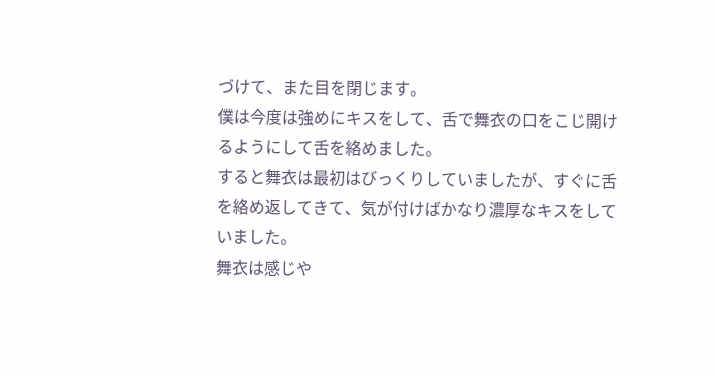づけて、また目を閉じます。
僕は今度は強めにキスをして、舌で舞衣の口をこじ開けるようにして舌を絡めました。
すると舞衣は最初はびっくりしていましたが、すぐに舌を絡め返してきて、気が付けばかなり濃厚なキスをしていました。
舞衣は感じや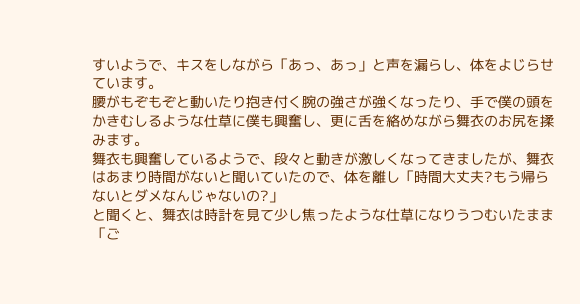すいようで、キスをしながら「あっ、あっ」と声を漏らし、体をよじらせています。
腰がもぞもぞと動いたり抱き付く腕の強さが強くなったり、手で僕の頭をかきむしるような仕草に僕も興奮し、更に舌を絡めながら舞衣のお尻を揉みます。
舞衣も興奮しているようで、段々と動きが激しくなってきましたが、舞衣はあまり時間がないと聞いていたので、体を離し「時間大丈夫?もう帰らないとダメなんじゃないの?」
と聞くと、舞衣は時計を見て少し焦ったような仕草になりうつむいたまま「ご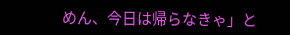めん、今日は帰らなきゃ」と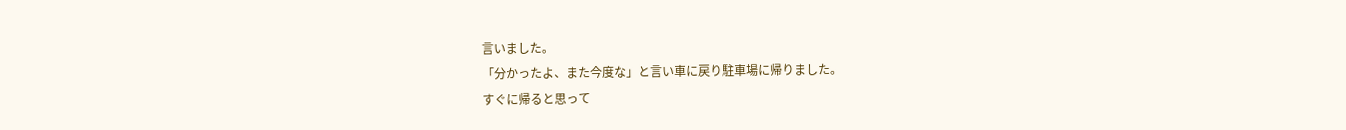言いました。
「分かったよ、また今度な」と言い車に戻り駐車場に帰りました。
すぐに帰ると思って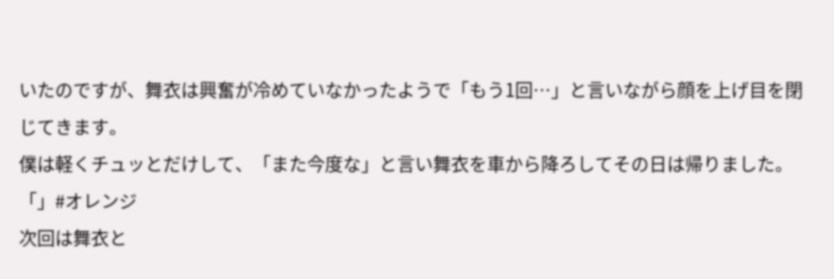いたのですが、舞衣は興奮が冷めていなかったようで「もう1回…」と言いながら顔を上げ目を閉じてきます。
僕は軽くチュッとだけして、「また今度な」と言い舞衣を車から降ろしてその日は帰りました。
「」#オレンジ
次回は舞衣と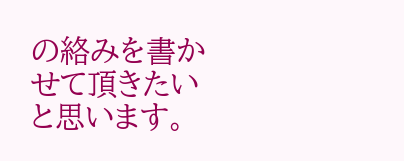の絡みを書かせて頂きたいと思います。